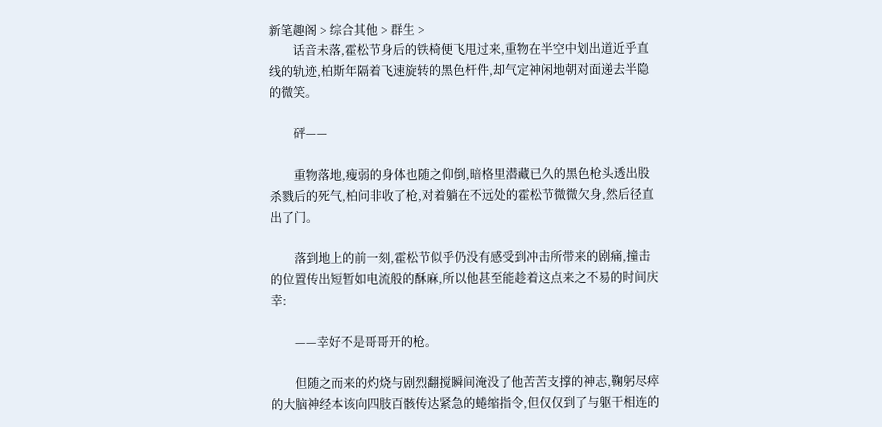新笔趣阁 > 综合其他 > 群生 >
        话音未落,霍松节身后的铁椅便飞甩过来,重物在半空中划出道近乎直线的轨迹,柏斯年隔着飞速旋转的黑色杆件,却气定神闲地朝对面递去半隐的微笑。

        砰——

        重物落地,瘦弱的身体也随之仰倒,暗格里潜藏已久的黑色枪头透出股杀戮后的死气,柏问非收了枪,对着躺在不远处的霍松节微微欠身,然后径直出了门。

        落到地上的前一刻,霍松节似乎仍没有感受到冲击所带来的剧痛,撞击的位置传出短暂如电流般的酥麻,所以他甚至能趁着这点来之不易的时间庆幸:

        ——幸好不是哥哥开的枪。

        但随之而来的灼烧与剧烈翻搅瞬间淹没了他苦苦支撑的神志,鞠躬尽瘁的大脑神经本该向四肢百骸传达紧急的蜷缩指令,但仅仅到了与躯干相连的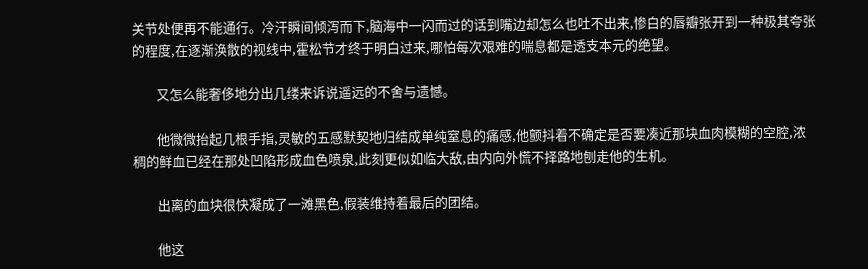关节处便再不能通行。冷汗瞬间倾泻而下,脑海中一闪而过的话到嘴边却怎么也吐不出来,惨白的唇瓣张开到一种极其夸张的程度,在逐渐涣散的视线中,霍松节才终于明白过来,哪怕每次艰难的喘息都是透支本元的绝望。

        又怎么能奢侈地分出几缕来诉说遥远的不舍与遗憾。

        他微微抬起几根手指,灵敏的五感默契地归结成单纯窒息的痛感,他颤抖着不确定是否要凑近那块血肉模糊的空腔,浓稠的鲜血已经在那处凹陷形成血色喷泉,此刻更似如临大敌,由内向外慌不择路地刨走他的生机。

        出离的血块很快凝成了一滩黑色,假装维持着最后的团结。

        他这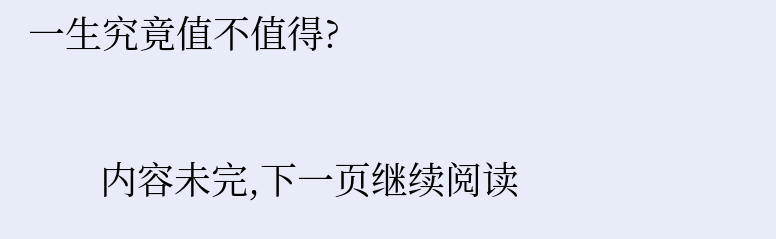一生究竟值不值得?

        内容未完,下一页继续阅读